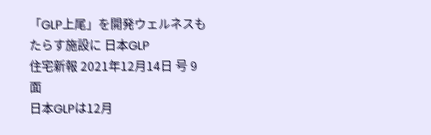「GLP上尾」を開発ウェルネスもたらす施設に 日本GLP
住宅新報 2021年12月14日 号 9面
日本GLPは12月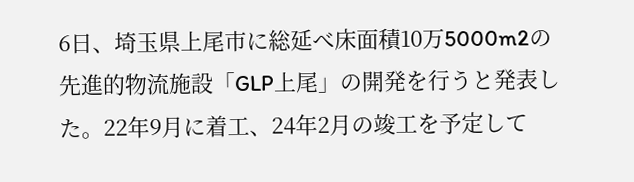6日、埼玉県上尾市に総延べ床面積10万5000m2の先進的物流施設「GLP上尾」の開発を行うと発表した。22年9月に着工、24年2月の竣工を予定して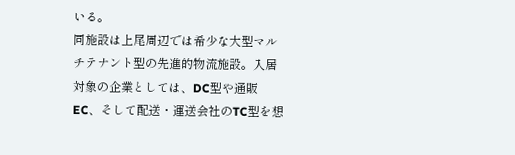いる。
同施設は上尾周辺では希少な大型マルチテナント型の先進的物流施設。入居対象の企業としては、DC型や通販EC、そして配送・運送会社のTC型を想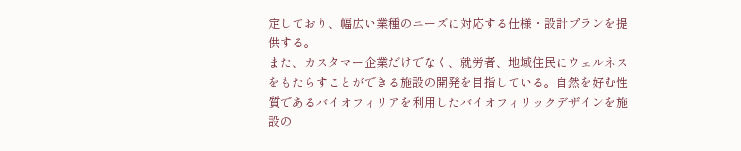定しており、幅広い業種のニーズに対応する仕様・設計プランを提供する。
また、カスタマー企業だけでなく、就労者、地域住民にウェルネスをもたらすことができる施設の開発を目指している。自然を好む性質であるバイオフィリアを利用したバイオフィリックデザインを施設の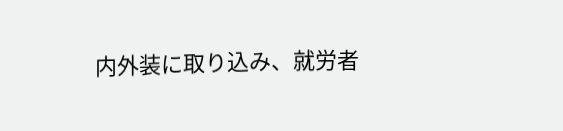内外装に取り込み、就労者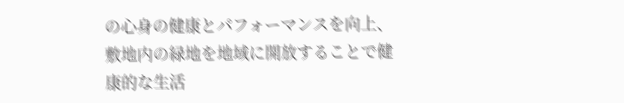の心身の健康とパフォーマンスを向上、敷地内の緑地を地域に開放することで健康的な生活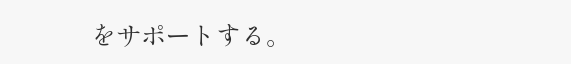をサポートする。